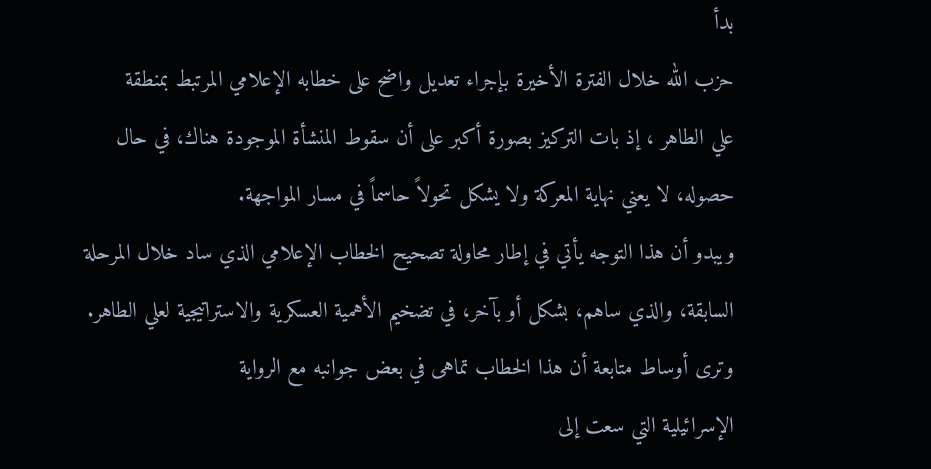بدأ
حزب الله خلال الفترة الأخيرة بإجراء تعديل واضح على خطابه الإعلامي المرتبط بمنطقة
علي الطاهر ، إذ بات التركيز بصورة أكبر على أن سقوط المنشأة الموجودة هناك، في حال حصوله، لا يعني نهاية المعركة ولا يشكل تحولاً حاسماً في مسار المواجهة.
ويبدو أن هذا التوجه يأتي في إطار محاولة تصحيح الخطاب الإعلامي الذي ساد خلال المرحلة السابقة، والذي ساهم، بشكل أو بآخر، في تضخيم الأهمية العسكرية والاستراتيجية لعلي الطاهر.
وترى أوساط متابعة أن هذا الخطاب تماهى في بعض جوانبه مع الرواية
الإسرائيلية التي سعت إلى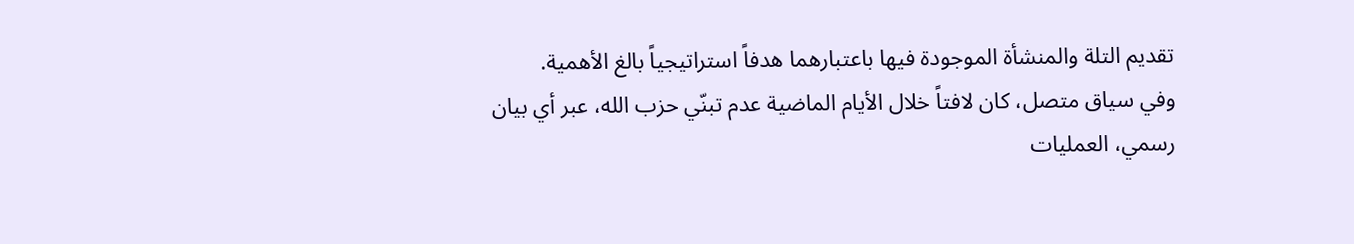تقديم التلة والمنشأة الموجودة فيها باعتبارهما هدفاً استراتيجياً بالغ الأهمية.
وفي سياق متصل، كان لافتاً خلال الأيام الماضية عدم تبنّي حزب الله، عبر أي بيان رسمي، العمليات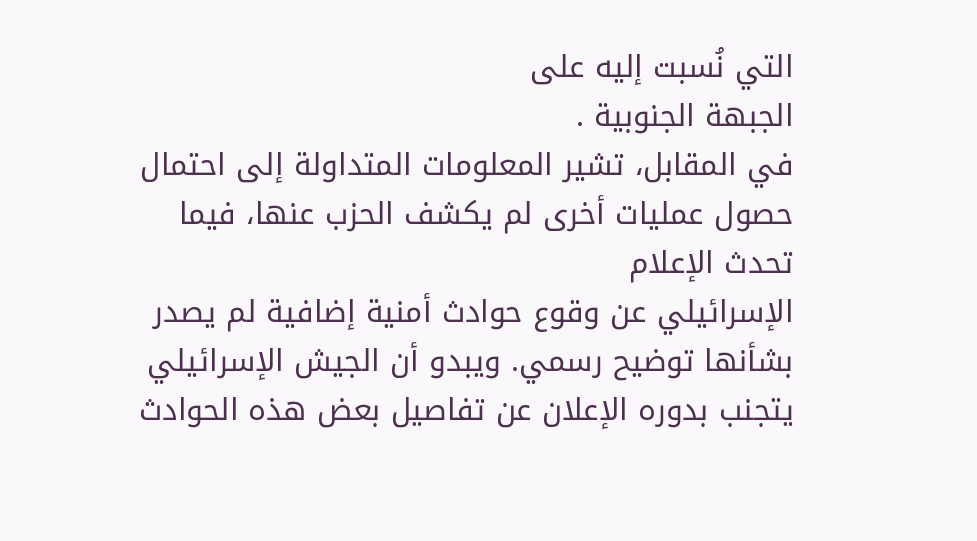التي نُسبت إليه على
الجبهة الجنوبية .
في المقابل، تشير المعلومات المتداولة إلى احتمال حصول عمليات أخرى لم يكشف الحزب عنها، فيما تحدث الإعلام
الإسرائيلي عن وقوع حوادث أمنية إضافية لم يصدر بشأنها توضيح رسمي. ويبدو أن الجيش الإسرائيلي يتجنب بدوره الإعلان عن تفاصيل بعض هذه الحوادث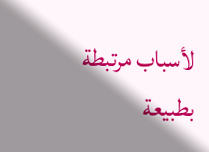لأسباب مرتبطة بطبيعة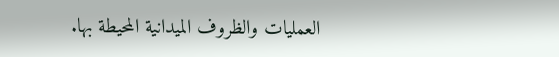العمليات والظروف الميدانية المحيطة بها.